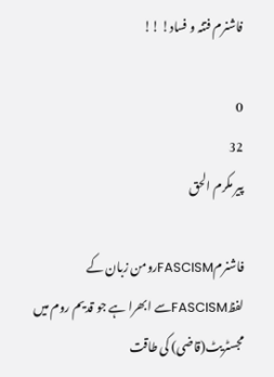فاشنرم فتنہ و فساد! !!

0
32
پیر مکرم الحق

فاشنرمFASCISMرومن زبان کے لفظFASCISMسے ابھرا ہے جو قدیم روم میں مجسٹریٹ(قاضی) کی طاقت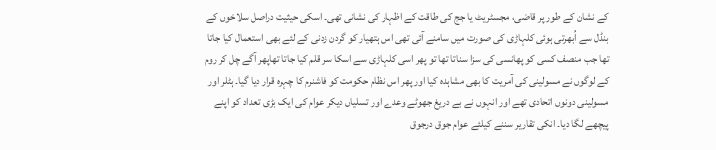کے نشان کے طور پر قاضی، مجسٹریٹ یا جج کی طاقت کے اظہار کی نشانی تھی۔ اسکی حیثیت دراصل سلاخوں کے بنڈل سے اُبھرتی ہوئی کلہاڑی کی صورت میں سامنے آئی تھی اس ہتھیار کو گردن زدنی کے لئے بھی استعمال کیا جاتا تھا جب منصف کسی کو پھانسی کی سزا سناتا تھا تو پھر اسی کلہاڑی سے اسکا سر قلم کیا جاتا تھاپھر آگے چل کر روم کے لوگوں نے مسولینی کی آمریت کا بھی مشاہدہ کیا اور پھر اس نظام حکومت کو فاشنرم کا چہرہ قرار دیا گیا۔ ہٹلر اور مسولینی دونوں اتحادی تھے اور انہوں نے بے دریغ جھوٹے وعدے اور تسلیاں دیکر عوام کی ایک بڑی تعداد کو اپنے پیچھے لگا دیا۔ انکی تقاریر سننے کیلئے عوام جوق درجوق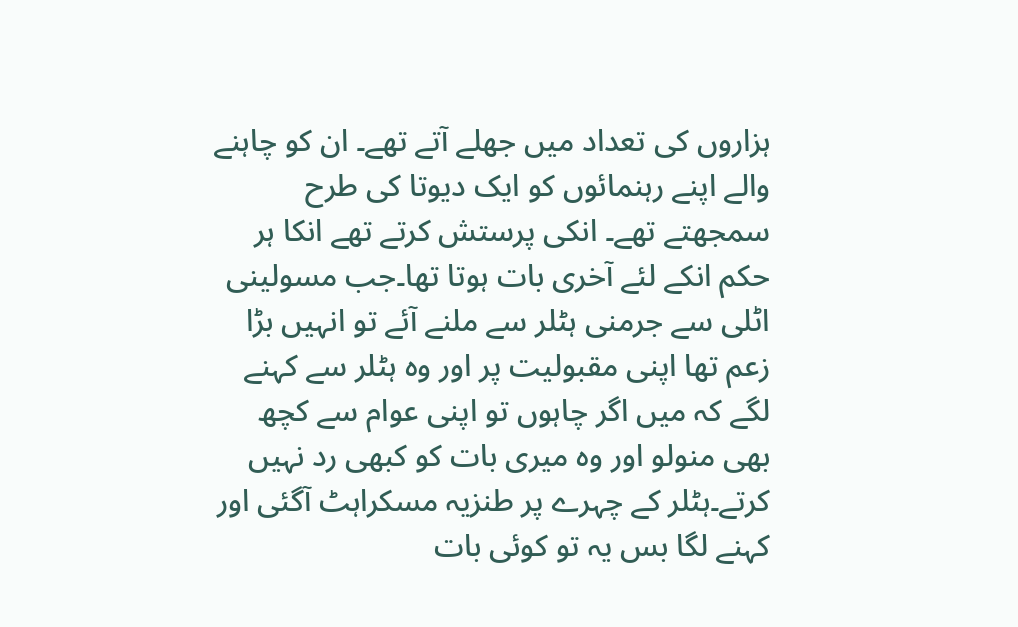ہزاروں کی تعداد میں جھلے آتے تھے۔ ان کو چاہنے والے اپنے رہنمائوں کو ایک دیوتا کی طرح سمجھتے تھے۔ انکی پرستش کرتے تھے انکا ہر حکم انکے لئے آخری بات ہوتا تھا۔جب مسولینی اٹلی سے جرمنی ہٹلر سے ملنے آئے تو انہیں بڑا زعم تھا اپنی مقبولیت پر اور وہ ہٹلر سے کہنے لگے کہ میں اگر چاہوں تو اپنی عوام سے کچھ بھی منولو اور وہ میری بات کو کبھی رد نہیں کرتے۔ہٹلر کے چہرے پر طنزیہ مسکراہٹ آگئی اور کہنے لگا بس یہ تو کوئی بات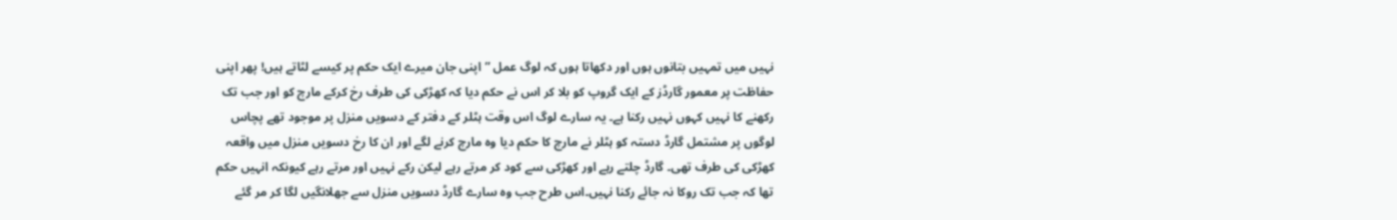نہیں میں تمہیں بتانوں ہوں اور دکھاتا ہوں کہ لوگ عمل ”اپنی جان میرے ایک حکم پر کیسے لٹاتے ہیں! پھر اپنی حفاظت پر معمور گارڈز کے ایک گروپ کو بلا کر اس نے حکم دیا کہ کھڑکی کی طرف رخ کرکے مارچ کو اور جب تک رکھنے کا نہیں کہوں نہیں رکنا ہے۔ یہ سارے لوگ اس وقت ہٹلر کے دفتر کے دسویں منزل پر موجود تھے پچاس لوگوں پر مشتمل گارڈ دستہ کو ہٹلر نے مارچ کا حکم دیا وہ مارچ کرنے لگے اور ان کا رخ دسویں منزل میں واقعہ کھڑکی کی طرف تھی۔ گارڈ چلتے رہے اور کھڑکی سے کود کر مرتے رہے لیکن رکے نہیں اور مرتے رہے کیونکہ انہیں حکم تھا کہ جب تک روکا نہ جائے رکنا نہیں۔اس طرح جب وہ سارے گارڈ دسویں منزل سے جھلانگیں لگا کر مر گئے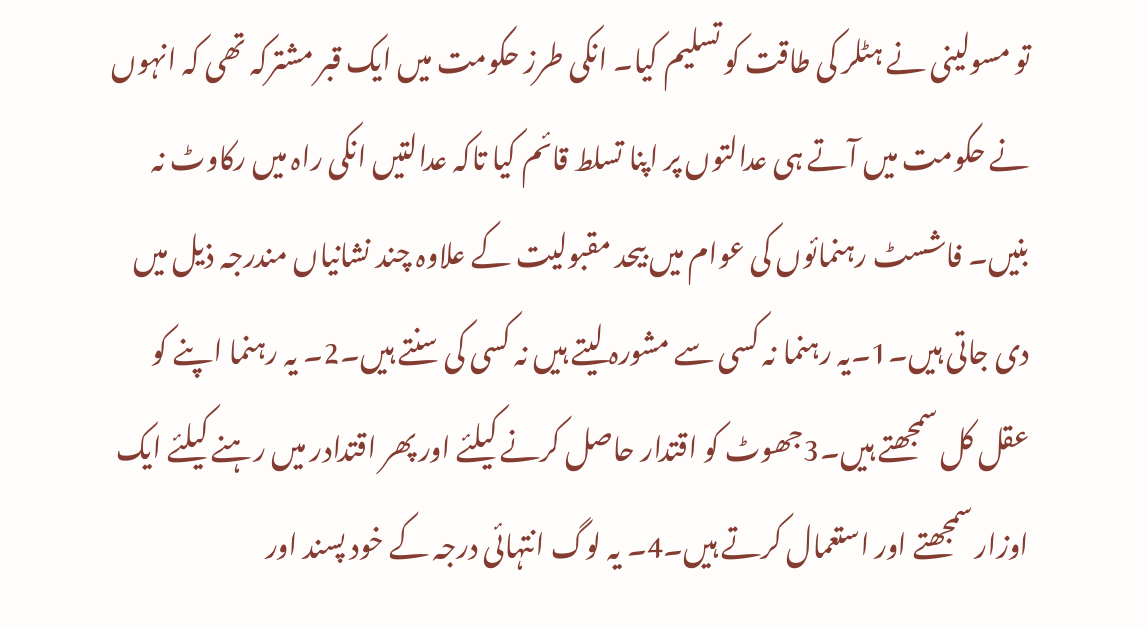تو مسولینی نے ہٹلر کی طاقت کو تسلیم کیا۔ انکی طرز حکومت میں ایک قبر مشترکہ تھی کہ انہوں نے حکومت میں آتے ہی عدالتوں پر اپنا تسلط قائم کیا تاکہ عدالتیں انکی راہ میں رکاوٹ نہ بنیں۔ فاشسٹ رہنمائوں کی عوام میں بیحد مقبولیت کے علاوہ چند نشانیاں مندرجہ ذیل میں دی جاتی ہیں۔1۔یہ رہنما نہ کسی سے مشورہ لیتے ہیں نہ کسی کی سنتے ہیں۔2۔ یہ رہنما اپنے کو عقل کل سمجھتے ہیں۔3جھوٹ کو اقتدار حاصل کرنے کیلئے اور پھر اقتدادر میں رہنے کیلئے ایک اوزار سمجھتے اور استعمال کرتے ہیں۔4۔ یہ لوگ انتہائی درجہ کے خود پسند اور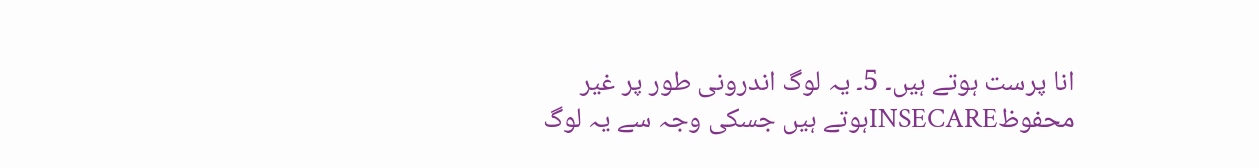انا پرست ہوتے ہیں۔ 5۔ یہ لوگ اندرونی طور پر غیر محفوظINSECAREہوتے ہیں جسکی وجہ سے یہ لوگ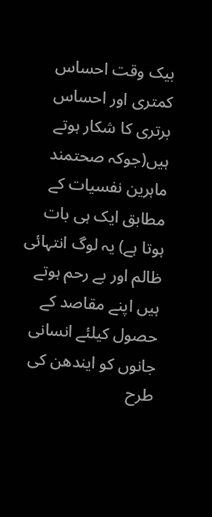بیک وقت احساس کمتری اور احساس برتری کا شکار ہوتے ہیں(جوکہ صحتمند ماہرین نفسیات کے مطابق ایک ہی بات ہوتا ہے) یہ لوگ انتہائی ظالم اور بے رحم ہوتے ہیں اپنے مقاصد کے حصول کیلئے انسانی جانوں کو ایندھن کی طرح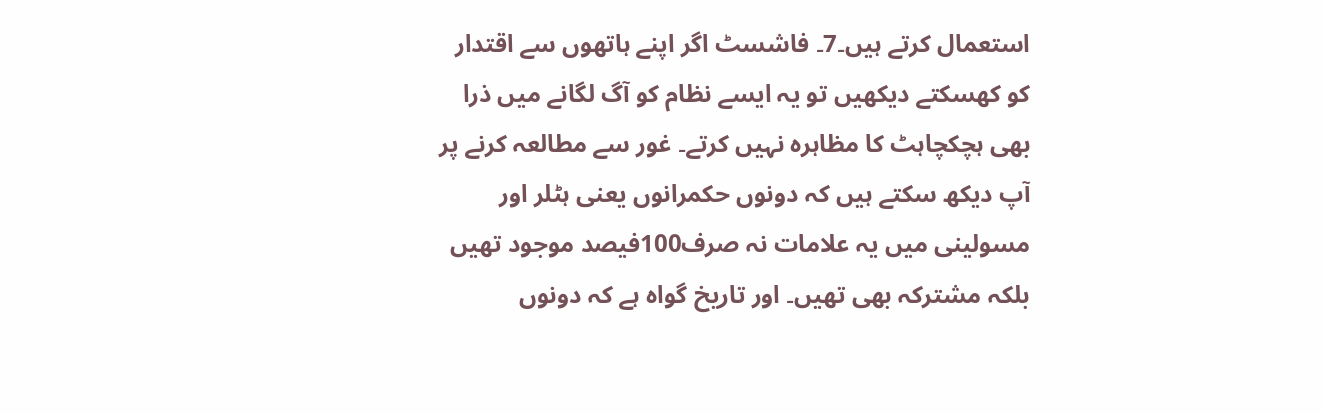استعمال کرتے ہیں۔7۔ فاشسٹ اگر اپنے ہاتھوں سے اقتدار کو کھسکتے دیکھیں تو یہ ایسے نظام کو آگ لگانے میں ذرا بھی ہچکچاہٹ کا مظاہرہ نہیں کرتے۔ غور سے مطالعہ کرنے پر آپ دیکھ سکتے ہیں کہ دونوں حکمرانوں یعنی ہٹلر اور مسولینی میں یہ علامات نہ صرف100فیصد موجود تھیں بلکہ مشترکہ بھی تھیں۔ اور تاریخ گواہ ہے کہ دونوں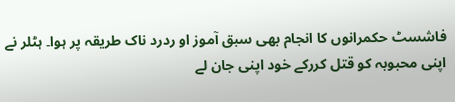فاشسٹ حکمرانوں کا انجام بھی سبق آموز او ردرد ناک طریقہ پر ہوا۔ ہٹلر نے اپنی محبوبہ کو قتل کررکے خود اپنی جان لے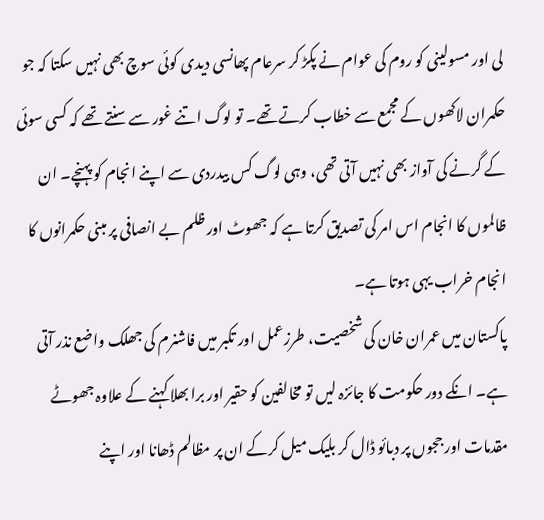لی اور مسولینی کو روم کی عوام نے پکڑ کر سرعام پھانسی دیدی کوئی سوچ بھی نہیں سکتا کہ جو حکمران لاکھوں کے مجمع سے خطاب کرتے تھے۔ تو لوگ اتنے غور سے سنتے تھے کہ کسی سوئی کے گرنے کی آواز بھی نہیں آتی تھی، وہی لوگ کس بیدردی سے اپنے انجام کو پہنچے۔ ان ظالموں کا انجام اس امر کی تصدیق کرتا ہے کہ جھوٹ اور ظلم بے انصافی پر مبنی حکمرانوں کا انجام خراب یہی ہوتا ہے۔
پاکستان میں عمران خان کی شخصیت، طرزعمل اور تکبر میں فاشنرم کی جھلک واضع نذر آتی ہے۔ انکے دور حکومت کا جائزہ لیں تو مخالفین کو حقیر اور برا بھلا کہنے کے علاوہ جھوٹے مقدمات اور ججوں پر دبائو ڈال کر بلیک میل کرکے ان پر مظالم ڈھانا اور اپنے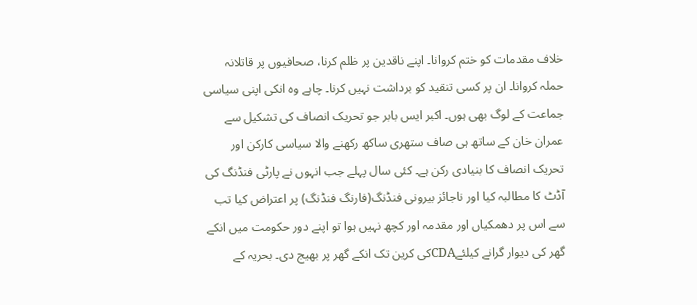خلاف مقدمات کو ختم کروانا۔ اپنے ناقدین پر ظلم کرنا، صحافیوں پر قاتلانہ حملہ کروانا۔ ان پر کسی تنقید کو برداشت نہیں کرنا۔ چاہے وہ انکی اپنی سیاسی جماعت کے لوگ بھی ہوں۔ اکبر ایس بابر جو تحریک انصاف کی تشکیل سے عمران خان کے ساتھ ہی صاف ستھری ساکھ رکھنے والا سیاسی کارکن اور تحریک انصاف کا بنیادی رکن ہے۔ کئی سال پہلے جب انہوں نے پارٹی فنڈنگ کی آڈٹ کا مطالبہ کیا اور ناجائز بیرونی فنڈنگ(فارنگ فنڈنگ) پر اعتراض کیا تب سے اس پر دھمکیاں اور مقدمہ اور کچھ نہیں ہوا تو اپنے دور حکومت میں انکے گھر کی دیوار گرانے کیلئےCDAکی کرین تک انکے گھر پر بھیج دی۔ بحریہ کے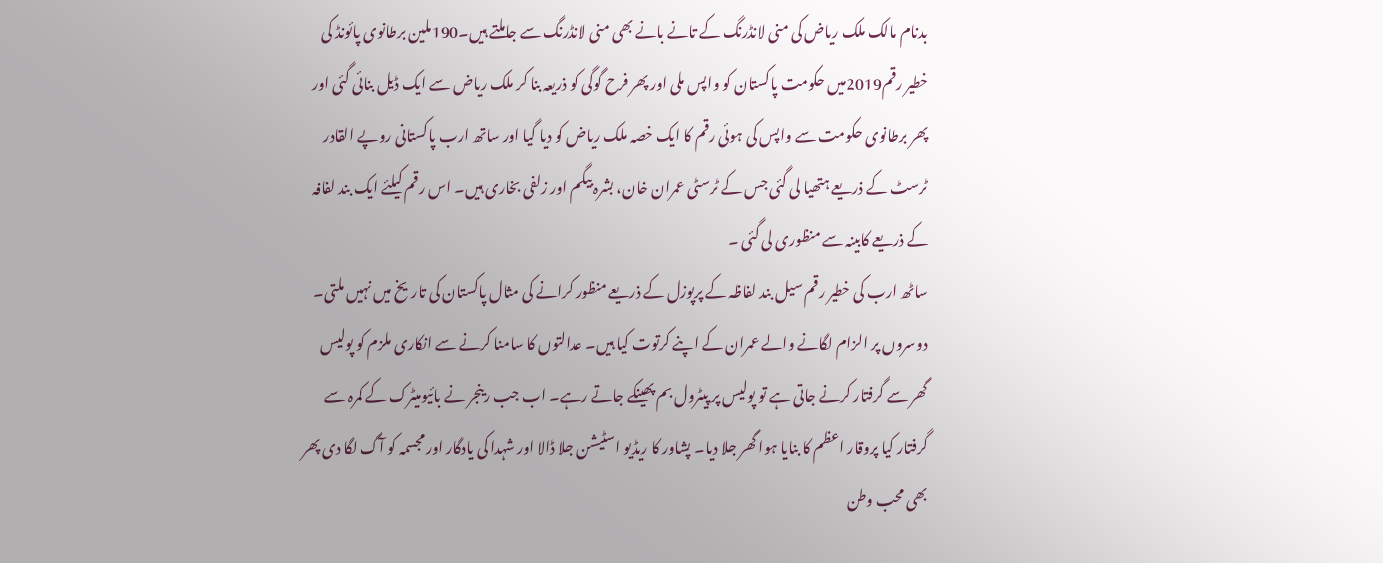بدنام مالک ملک ریاض کی منی لانڈرنگ کے تانے بانے بھی منی لانڈرنگ سے جاملتے ہیں۔190ملین برطانوی پائونڈ کی خطیر رقم2019میں حکومت پاکستان کو واپس ملی اور پھر فرح گوگی کو ذریعہ بنا کر ملک ریاض سے ایک ڈیل بنائی گئی اور پھر برطانوی حکومت سے واپس کی ہوئی رقم کا ایک خصہ ملک ریاض کو دیا گیا اور ساتھ ارب پاکستانی روپے القادر ٹرسٹ کے ذریعے ہتھیا لی گئی جس کے ٹرسٹی عمران خان، بشرہ بیگم اور زلفی بخاری ہیں۔ اس رقم کیلئے ایک بند لفافہ کے ذریعے کابینہ سے منظوری لی گئی ۔
ساٹھ ارب کی خطیر رقم سیل بند لفاظہ کے پرپوزل کے ذریعے منظور کرانے کی مثال پاکستان کی تاریخ میں نہیں ملتی۔ دوسروں پر الزام لگانے والے عمران کے اپنے کرتوت کیا ہیں۔ عدالتوں کا سامنا کرنے سے انکاری ملزم کو پولیس گھر سے گرفتار کرنے جاتی ہے تو پولیس پر پیٹرول بم پھینکے جاتے رہے۔ اب جب رینجر نے بائیومیٹرک کے کمرہ سے گرفتار کیا پروقار اعظم کا بنایا ہوا گھر جلا دیا۔ پشاور کا ریڈیو اسٹیشن جلا ڈالا اور شہدا کی یادگار اور مجسمہ کو آگ لگا دی پھر بھی محب وطن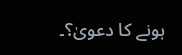ہونے کا دعویٰ؟۔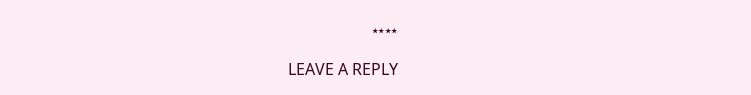٭٭٭٭

LEAVE A REPLY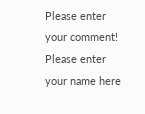Please enter your comment!
Please enter your name here